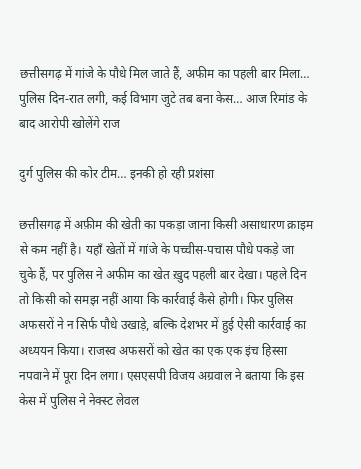छत्तीसगढ़ में गांजे के पौधे मिल जाते हैं, अफीम का पहली बार मिला… पुलिस दिन-रात लगी, कई विभाग जुटे तब बना केस… आज रिमांड के बाद आरोपी खोलेंगे राज

दुर्ग पुलिस की कोर टीम… इनकी हो रही प्रशंसा

छत्तीसगढ़ में अफ़ीम की खेती का पकड़ा जाना किसी असाधारण क्राइम से कम नहीं है। यहाँ खेतों में गांजे के पच्चीस-पचास पौधे पकड़े जा चुके हैं, पर पुलिस ने अफीम का खेत ख़ुद पहली बार देखा। पहले दिन तो किसी को समझ नहीं आया कि कार्रवाई कैसे होगी। फिर पुलिस अफसरों ने न सिर्फ पौधे उखाड़े, बल्कि देशभर में हुई ऐसी कार्रवाई का अध्ययन किया। राजस्व अफसरों को खेत का एक एक इंच हिस्सा नपवाने में पूरा दिन लगा। एसएसपी विजय अग्रवाल ने बताया कि इस केस में पुलिस ने नेक्स्ट लेवल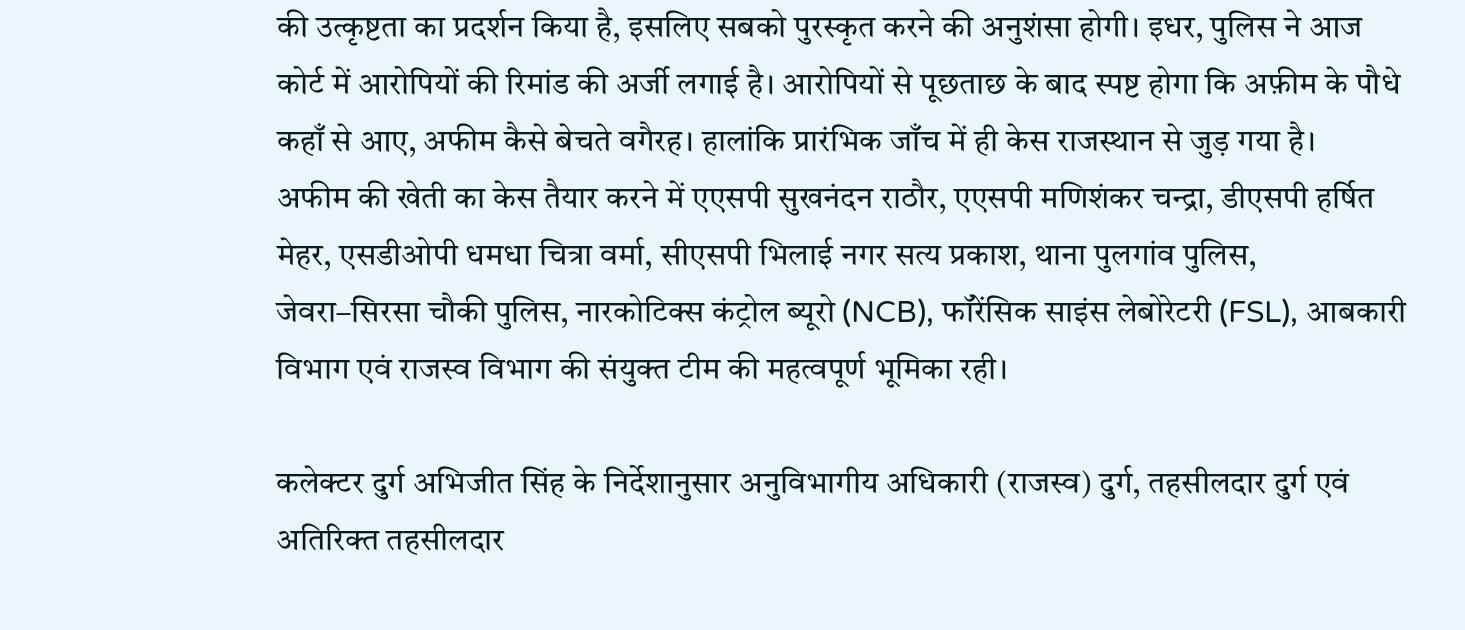की उत्कृष्टता का प्रदर्शन किया है, इसलिए सबको पुरस्कृत करने की अनुशंसा होगी। इधर, पुलिस ने आज कोर्ट में आरोपियों की रिमांड की अर्जी लगाई है। आरोपियों से पूछताछ के बाद स्पष्ट होगा कि अफ़ीम के पौधे कहाँ से आए, अफीम कैसे बेचते वगैरह। हालांकि प्रारंभिक जाँच में ही केस राजस्थान से जुड़ गया है।
अफीम की खेती का केस तैयार करने में एएसपी सुखनंदन राठौर, एएसपी मणिशंकर चन्द्रा, डीएसपी हर्षित मेहर, एसडीओपी धमधा चित्रा वर्मा, सीएसपी भिलाई नगर सत्य प्रकाश, थाना पुलगांव पुलिस, जेवरा–सिरसा चौकी पुलिस, नारकोटिक्स कंट्रोल ब्यूरो (NCB), फॉरेंसिक साइंस लेबोरेटरी (FSL), आबकारी विभाग एवं राजस्व विभाग की संयुक्त टीम की महत्वपूर्ण भूमिका रही।

कलेक्टर दुर्ग अभिजीत सिंह के निर्देशानुसार अनुविभागीय अधिकारी (राजस्व) दुर्ग, तहसीलदार दुर्ग एवं अतिरिक्त तहसीलदार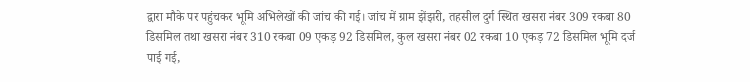द्वारा मौके पर पहुंचकर भूमि अभिलेखों की जांच की गई। जांच में ग्राम झेंझरी, तहसील दुर्ग स्थित खसरा नंबर 309 रकबा 80 डिसमिल तथा खसरा नंबर 310 रकबा 09 एकड़ 92 डिसमिल, कुल खसरा नंबर 02 रकबा 10 एकड़ 72 डिसमिल भूमि दर्ज पाई गई,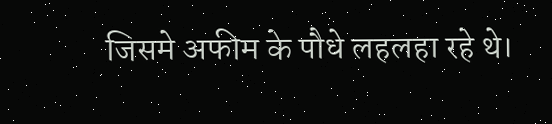जिसमे अफीम के पौधे लहलहा रहे थे।